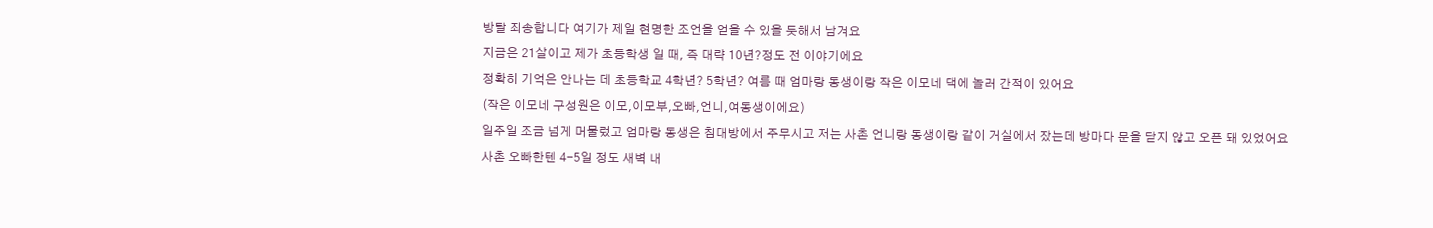방탈 죄송합니다 여기가 제일 현명한 조언을 얻을 수 있을 듯해서 남겨요
지금은 21살이고 제가 초등학생 일 때, 즉 대략 10년?정도 전 이야기에요
정확히 기억은 안나는 데 초등학교 4학년? 5학년? 여름 때 엄마랑 동생이랑 작은 이모네 댁에 놀러 간적이 있어요
(작은 이모네 구성원은 이모,이모부,오빠,언니,여동생이에요)
일주일 조금 넘게 머물렀고 엄마랑 동생은 침대방에서 주무시고 저는 사촌 언니랑 동생이랑 같이 거실에서 잤는데 방마다 문을 닫지 않고 오픈 돼 있었어요
사촌 오빠한텐 4-5일 정도 새벽 내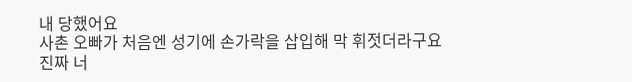내 당했어요
사촌 오빠가 처음엔 성기에 손가락을 삽입해 막 휘젓더라구요 진짜 너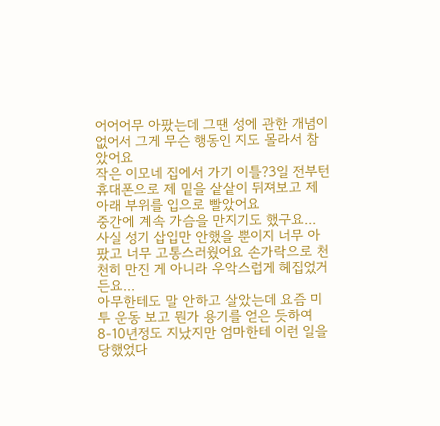어어어무 아팠는데 그땐 성에 관한 개념이 없어서 그게 무슨 행동인 지도 몰라서 참았어요
작은 이모네 집에서 가기 이틀?3일 전부턴 휴대폰으로 제 밑을 샅샅이 뒤져보고 제 아래 부위를 입으로 빨았어요
중간에 계속 가슴을 만지기도 했구요...
사실 성기 삽입만 안했을 뿐이지 너무 아팠고 너무 고통스러웠어요 손가락으로 천천히 만진 게 아니라 우악스럽게 헤집었거든요...
아무한테도 말 안하고 살았는데 요즘 미투 운동 보고 뭔가 용기를 얻은 듯하여 8-10년정도 지났지만 엄마한테 이런 일을 당했었다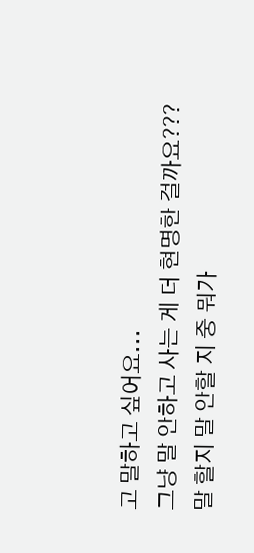고 말하고 싶어요...
그냥 말 안하고 사는 게 더 현명한 걸까요???
말 할지 말 안할 지 중 뭐가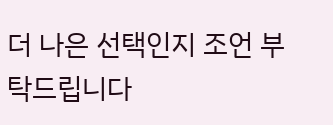더 나은 선택인지 조언 부탁드립니다